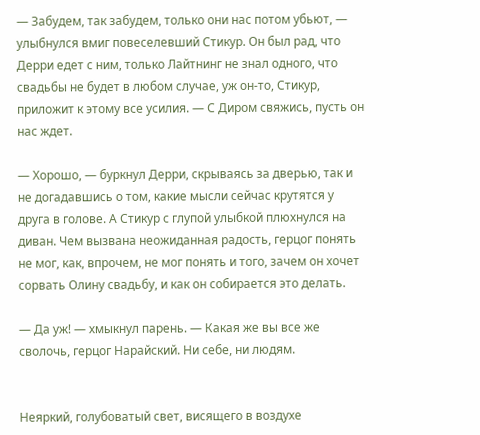— Забудем, так забудем, только они нас потом убьют, — улыбнулся вмиг повеселевший Стикур. Он был рад, что Дерри едет с ним, только Лайтнинг не знал одного, что свадьбы не будет в любом случае, уж он-то, Стикур, приложит к этому все усилия. — С Диром свяжись, пусть он нас ждет.

— Хорошо, — буркнул Дерри, скрываясь за дверью, так и не догадавшись о том, какие мысли сейчас крутятся у друга в голове. А Стикур с глупой улыбкой плюхнулся на диван. Чем вызвана неожиданная радость, герцог понять не мог, как, впрочем, не мог понять и того, зачем он хочет сорвать Олину свадьбу, и как он собирается это делать.

— Да уж! — хмыкнул парень. — Какая же вы все же сволочь, герцог Нарайский. Ни себе, ни людям.


Неяркий, голубоватый свет, висящего в воздухе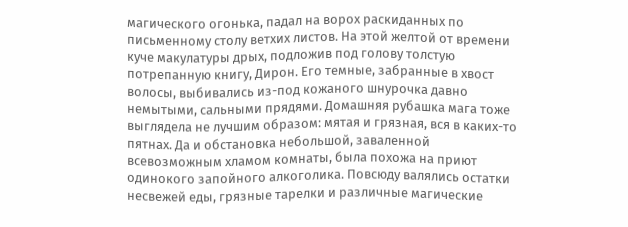магического огонька, падал на ворох раскиданных по письменному столу ветхих листов. На этой желтой от времени куче макулатуры дрых, подложив под голову толстую потрепанную книгу, Дирон. Его темные, забранные в хвост волосы, выбивались из-под кожаного шнурочка давно немытыми, сальными прядями. Домашняя рубашка мага тоже выглядела не лучшим образом: мятая и грязная, вся в каких-то пятнах. Да и обстановка небольшой, заваленной всевозможным хламом комнаты, была похожа на приют одинокого запойного алкоголика. Повсюду валялись остатки несвежей еды, грязные тарелки и различные магические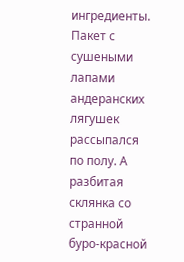ингредиенты. Пакет с сушеными лапами андеранских лягушек рассыпался по полу. А разбитая склянка со странной буро-красной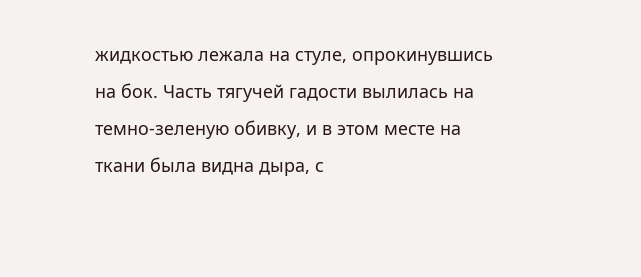жидкостью лежала на стуле, опрокинувшись на бок. Часть тягучей гадости вылилась на темно-зеленую обивку, и в этом месте на ткани была видна дыра, с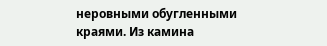неровными обугленными краями. Из камина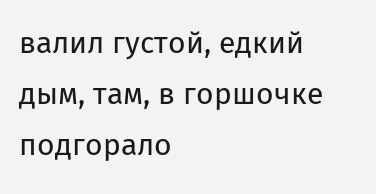валил густой, едкий дым, там, в горшочке подгорало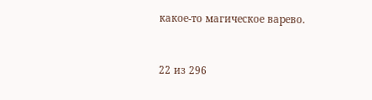какое-то магическое варево.



22 из 296